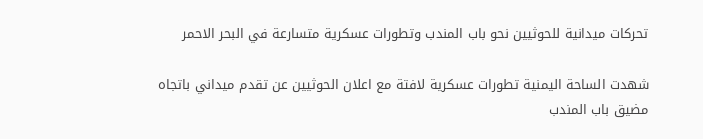تحركات ميدانية للحوثيين نحو باب المندب وتطورات عسكرية متسارعة في البحر الاحمر

شهدت الساحة اليمنية تطورات عسكرية لافتة مع اعلان الحوثيين عن تقدم ميداني باتجاه مضيق باب المندب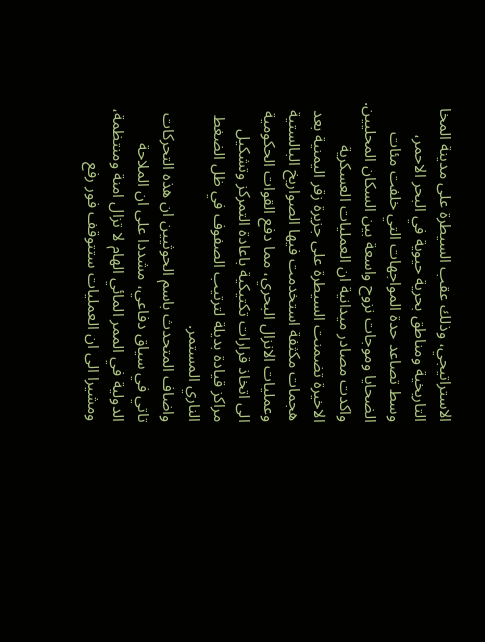الاستراتيجي، وذلك عقب السيطرة على مدينة المخا التاريخية ومناطق بحرية حيوية في البحر الاحمر، وسط تصاعد حدة المواجهات التي خلفت مئات الضحايا وموجات نزوح واسعة بين السكان المحليين.
واكدت مصادر ميدانية ان العمليات العسكرية الاخيرة تضمنت السيطرة على جزيرة زقر اليمنية بعد هجمات مكثفة استخدمت فيها الصواريخ البالستية وعمليات الانزال البحري، مما دفع القوات الحكومية الى اتخاذ قرارات تكتيكية باعادة التمركز وتشكيل مراكز قيادة بديلة لترتيب الصفوف في ظل الضغط الناري المستمر.
واضاف المتحدث باسم الحوثيين ان هذه التحركات تاتي في سياق دفاعي، مشددا على ان الملاحة الدولية في الممر المائي الهام لا تزال امنة ومنتظمة، ومشيرا الى ان العمليات ستتوقف فور رفع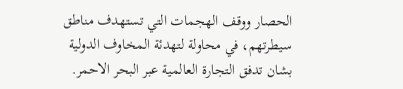الحصار ووقف الهجمات التي تستهدف مناطق سيطرتهم، في محاولة لتهدئة المخاوف الدولية بشان تدفق التجارة العالمية عبر البحر الاحمر.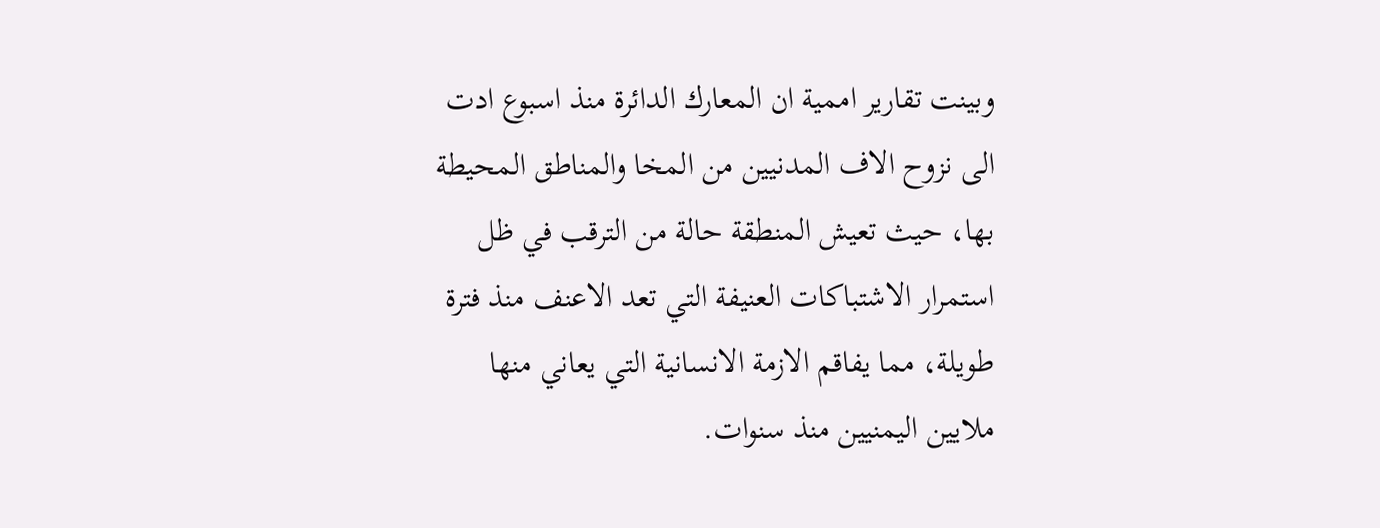وبينت تقارير اممية ان المعارك الدائرة منذ اسبوع ادت الى نزوح الاف المدنيين من المخا والمناطق المحيطة بها، حيث تعيش المنطقة حالة من الترقب في ظل استمرار الاشتباكات العنيفة التي تعد الاعنف منذ فترة طويلة، مما يفاقم الازمة الانسانية التي يعاني منها ملايين اليمنيين منذ سنوات.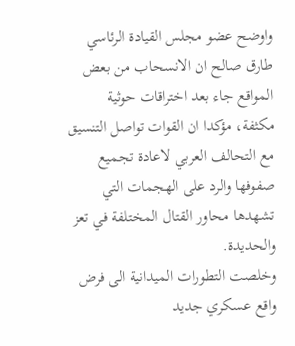واوضح عضو مجلس القيادة الرئاسي طارق صالح ان الانسحاب من بعض المواقع جاء بعد اختراقات حوثية مكثفة، مؤكدا ان القوات تواصل التنسيق مع التحالف العربي لاعادة تجميع صفوفها والرد على الهجمات التي تشهدها محاور القتال المختلفة في تعز والحديدة.
وخلصت التطورات الميدانية الى فرض واقع عسكري جديد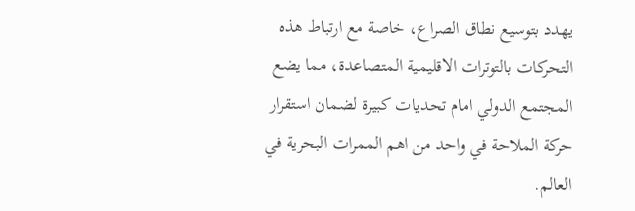يهدد بتوسيع نطاق الصراع، خاصة مع ارتباط هذه التحركات بالتوترات الاقليمية المتصاعدة، مما يضع المجتمع الدولي امام تحديات كبيرة لضمان استقرار حركة الملاحة في واحد من اهم الممرات البحرية في العالم.